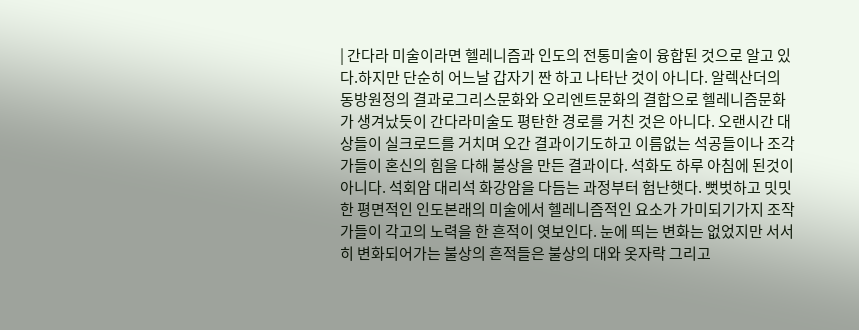| 간다라 미술이라면 헬레니즘과 인도의 전통미술이 융합된 것으로 알고 있다.하지만 단순히 어느날 갑자기 짠 하고 나타난 것이 아니다. 알렉산더의 동방원정의 결과로그리스문화와 오리엔트문화의 결합으로 헬레니즘문화가 생겨났듯이 간다라미술도 평탄한 경로를 거친 것은 아니다. 오랜시간 대상들이 실크로드를 거치며 오간 결과이기도하고 이름없는 석공들이나 조각가들이 혼신의 힘을 다해 불상을 만든 결과이다. 석화도 하루 아침에 된것이 아니다. 석회암 대리석 화강암을 다듬는 과정부터 험난햇다. 뻣벗하고 밋밋한 평면적인 인도본래의 미술에서 헬레니즘적인 요소가 가미되기가지 조작가들이 각고의 노력을 한 흔적이 엿보인다. 눈에 띄는 변화는 없었지만 서서히 변화되어가는 불상의 흔적들은 불상의 대와 옷자락 그리고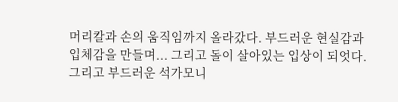머리칼과 손의 움직임까지 올라갔다. 부드러운 현실감과 입체감을 만들며... 그리고 돌이 살아있는 입상이 되엇다. 그리고 부드러운 석가모니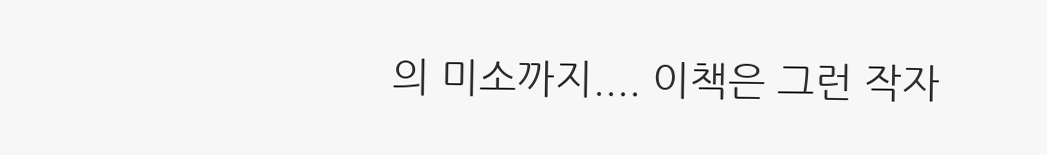의 미소까지.... 이책은 그런 작자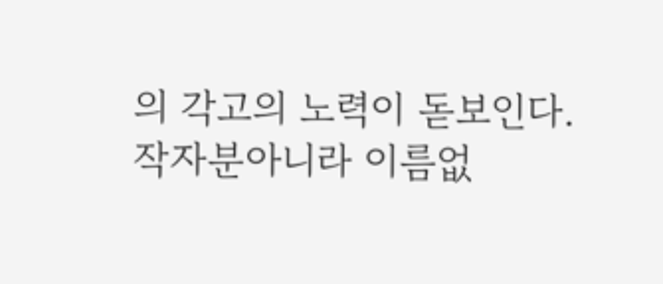의 각고의 노력이 돋보인다. 작자분아니라 이름없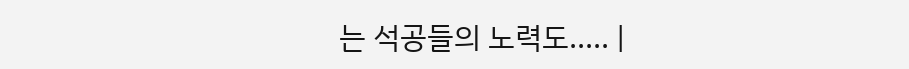는 석공들의 노력도..... |